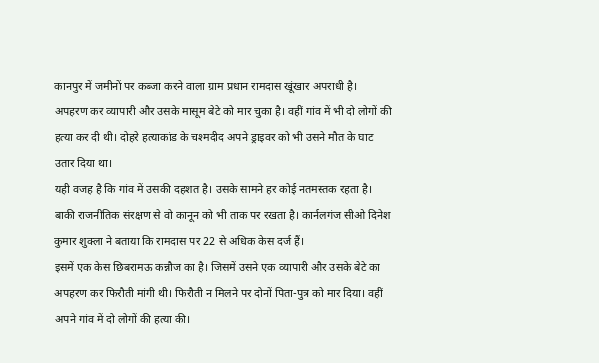कानपुर में जमीनों पर कब्जा करने वाला ग्राम प्रधान रामदास खूंखार अपराधी है। अपहरण कर व्यापारी और उसके मासूम बेटे को मार चुका है। वहीं गांव में भी दो लोगों की हत्या कर दी थी। दोहरे हत्याकांड के चश्मदीद अपने ड्राइवर को भी उसने मौत के घाट उतार दिया था।
यही वजह है कि गांव में उसकी दहशत है। उसके सामने हर कोई नतमस्तक रहता है। बाकी राजनीतिक संरक्षण से वो कानून को भी ताक पर रखता है। कार्नलगंज सीओ दिनेश कुमार शुक्ला ने बताया कि रामदास पर 22 से अधिक केस दर्ज हैं।
इसमें एक केस छिबरामऊ कन्नौज का है। जिसमें उसने एक व्यापारी और उसके बेटे का अपहरण कर फिरौती मांगी थी। फिरौती न मिलने पर दोनों पिता-पुत्र को मार दिया। वहीं अपने गांव में दो लोगों की हत्या की।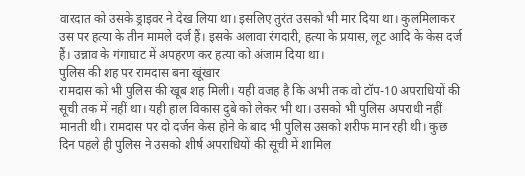वारदात को उसके ड्राइवर ने देख लिया था। इसलिए तुरंत उसको भी मार दिया था। कुलमिलाकर उस पर हत्या के तीन मामले दर्ज हैं। इसके अलावा रंगदारी, हत्या के प्रयास, लूट आदि के केस दर्ज हैं। उन्नाव के गंगाघाट में अपहरण कर हत्या को अंजाम दिया था।
पुलिस की शह पर रामदास बना खूंखार
रामदास को भी पुलिस की खूब शह मिली। यही वजह है कि अभी तक वो टॉप-10 अपराधियों की सूची तक में नहीं था। यही हाल विकास दुबे को लेकर भी था। उसको भी पुलिस अपराधी नहीं मानती थी। रामदास पर दो दर्जन केस होने के बाद भी पुलिस उसको शरीफ मान रही थी। कुछ दिन पहले ही पुलिस ने उसको शीर्ष अपराधियों की सूची में शामिल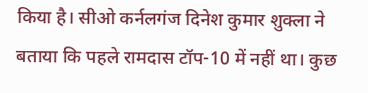किया है। सीओ कर्नलगंज दिनेश कुमार शुक्ला ने बताया कि पहले रामदास टॉप-10 में नहीं था। कुछ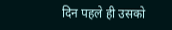दिन पहले ही उसको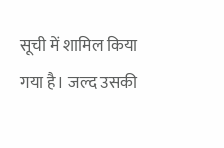सूची में शामिल किया गया है। जल्द उसकी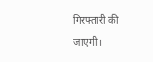गिरफ्तारी की जाएगी।